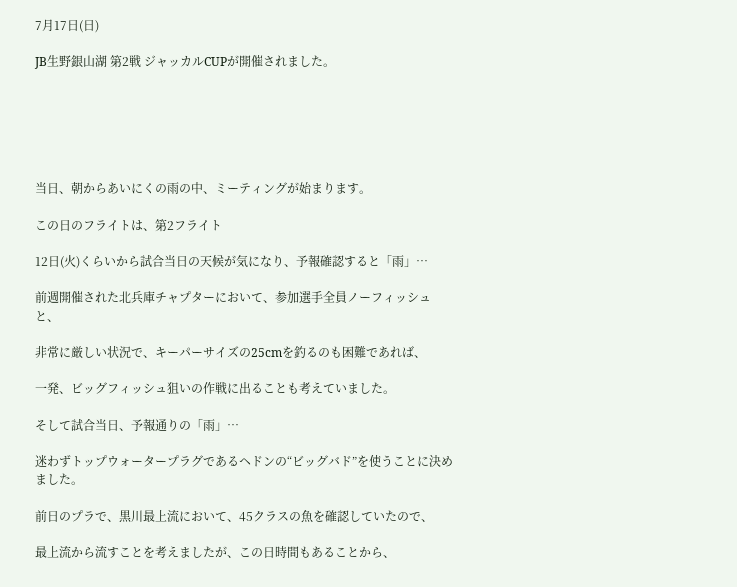7月17日(日)

JB生野銀山湖 第2戦 ジャッカルCUPが開催されました。






当日、朝からあいにくの雨の中、ミーティングが始まります。

この日のフライトは、第2フライト

12日(火)くらいから試合当日の天候が気になり、予報確認すると「雨」…

前週開催された北兵庫チャプターにおいて、参加選手全員ノーフィッシュと、

非常に厳しい状況で、キーパーサイズの25cmを釣るのも困難であれば、

一発、ビッグフィッシュ狙いの作戦に出ることも考えていました。

そして試合当日、予報通りの「雨」…

迷わずトップウォータープラグであるヘドンの“ビッグバド”を使うことに決めました。

前日のプラで、黒川最上流において、45クラスの魚を確認していたので、

最上流から流すことを考えましたが、この日時間もあることから、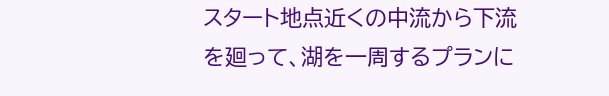スタート地点近くの中流から下流を廻って、湖を一周するプランに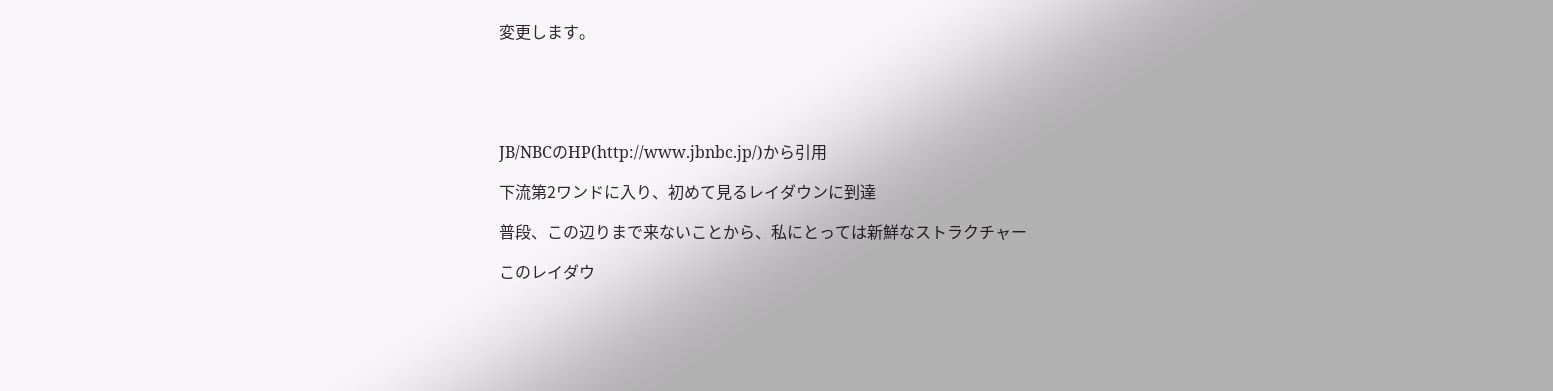変更します。





JB/NBCのHP(http://www.jbnbc.jp/)から引用

下流第2ワンドに入り、初めて見るレイダウンに到達

普段、この辺りまで来ないことから、私にとっては新鮮なストラクチャー

このレイダウ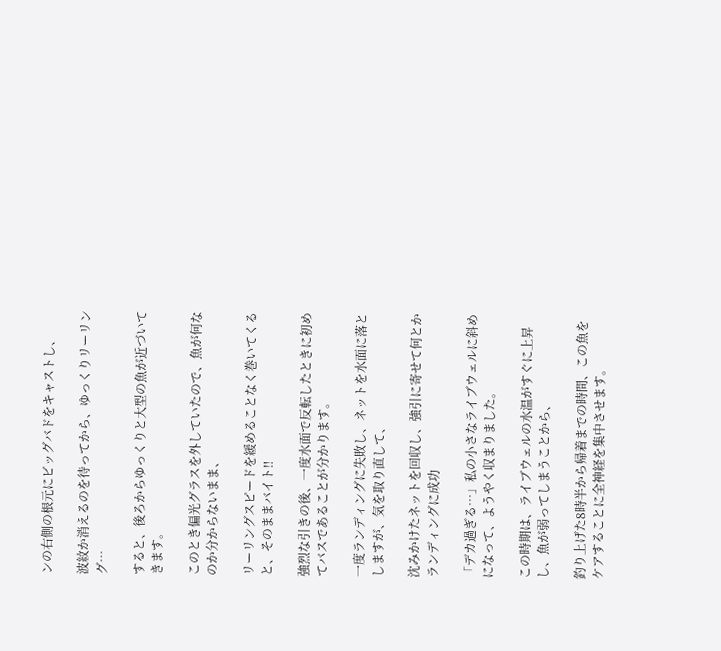ンの右側の根元にビッグバドをキャストし、

波紋か消えるのを待ってから、ゆっくりリーリング…

すると、後ろからゆっくりと大型の魚が近づいてきます。

このとき偏光グラスを外していたので、魚が何なのか分からないまま、

リーリングスピードを緩めることなく巻いてくると、そのままバイト‼

強烈な引きの後、一度水面で反転したときに初めてバスであることが分かります。

一度ランディングに失敗し、ネットを水面に落としますが、気を取り直して、

沈みかけたネットを回収し、強引に寄せて何とかランディングに成功

「デカ過ぎる…」私の小さなライブウェルに斜めになって、ようやく収まりました。

この時期は、ライブウェルの水温がすぐに上昇し、魚が弱ってしまうことから、

釣り上げた8時半から帰着までの時間、この魚をケアすることに全神経を集中させます。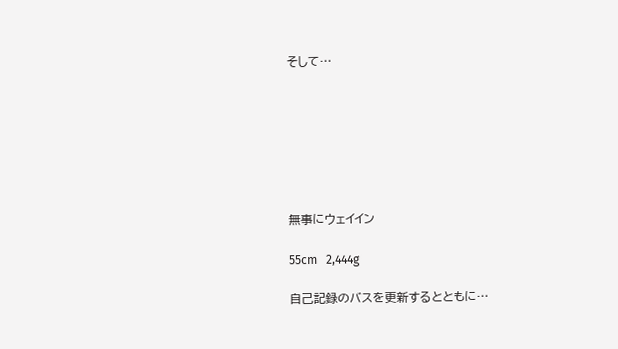そして…







無事にウェイイン

55cm   2,444g

自己記録のバスを更新するとともに…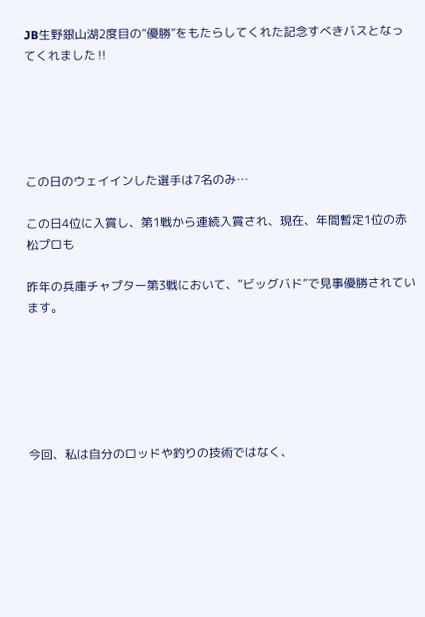JB生野銀山湖2度目の“優勝”をもたらしてくれた記念すべきバスとなってくれました‼





この日のウェイインした選手は7名のみ…

この日4位に入賞し、第1戦から連続入賞され、現在、年間暫定1位の赤松プロも

昨年の兵庫チャプター第3戦において、“ビッグバド”で見事優勝されています。






今回、私は自分のロッドや釣りの技術ではなく、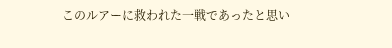このルアーに救われた一戦であったと思い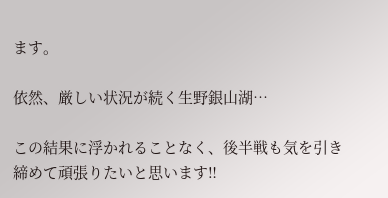ます。

依然、厳しい状況が続く生野銀山湖…

この結果に浮かれることなく、後半戦も気を引き締めて頑張りたいと思います‼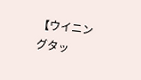【ウイニングタッ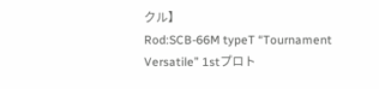クル】
Rod:SCB-66M typeT “Tournament Versatile” 1stプロト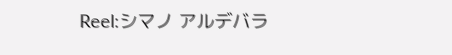Reel:シマノ アルデバラ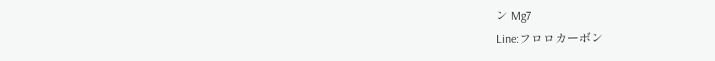ン Mg7
Line:フロロカーボン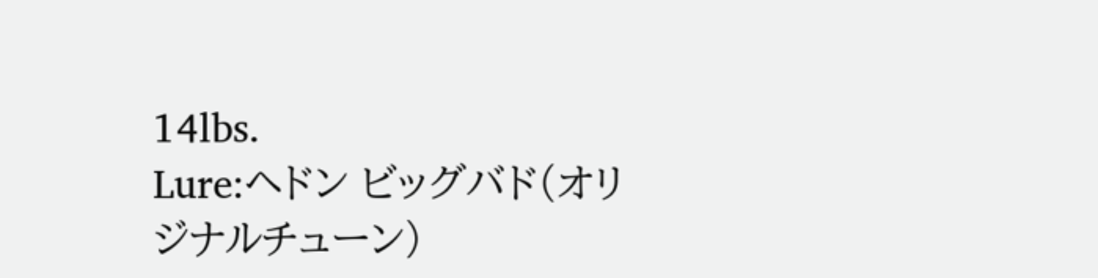14lbs.
Lure:ヘドン ビッグバド(オリジナルチューン)